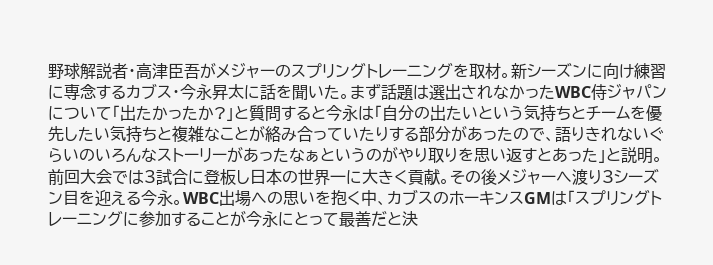野球解説者・高津臣吾がメジャーのスプリングトレーニングを取材。新シーズンに向け練習に専念するカブス・今永昇太に話を聞いた。まず話題は選出されなかったWBC侍ジャパンについて「出たかったか?」と質問すると今永は「自分の出たいという気持ちとチームを優先したい気持ちと複雑なことが絡み合っていたりする部分があったので、語りきれないぐらいのいろんなストーリーがあったなぁというのがやり取りを思い返すとあった」と説明。前回大会では3試合に登板し日本の世界一に大きく貢献。その後メジャーへ渡り3シーズン目を迎える今永。WBC出場への思いを抱く中、カブスのホーキンスGMは「スプリングトレーニングに参加することが今永にとって最善だと決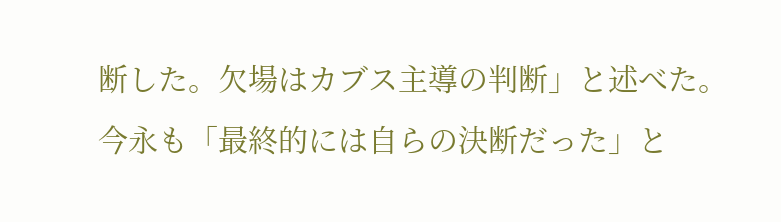断した。欠場はカブス主導の判断」と述べた。今永も「最終的には自らの決断だった」と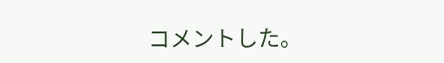コメントした。